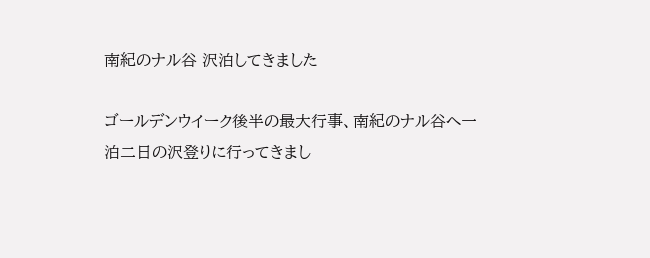南紀のナル谷 沢泊してきました

ゴールデンウイーク後半の最大行事、南紀のナル谷へ一泊二日の沢登りに行ってきまし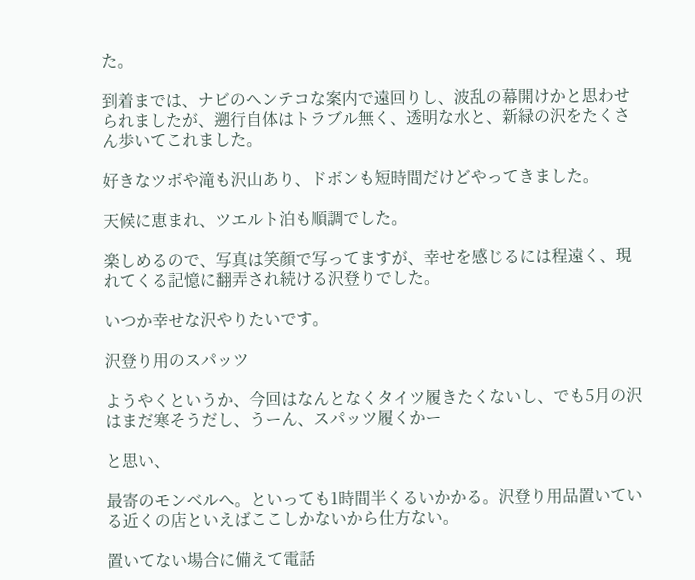た。

到着までは、ナビのヘンテコな案内で遠回りし、波乱の幕開けかと思わせられましたが、遡行自体はトラブル無く、透明な水と、新緑の沢をたくさん歩いてこれました。

好きなツボや滝も沢山あり、ドボンも短時間だけどやってきました。

天候に恵まれ、ツエルト泊も順調でした。

楽しめるので、写真は笑顔で写ってますが、幸せを感じるには程遠く、現れてくる記憶に翻弄され続ける沢登りでした。

いつか幸せな沢やりたいです。

沢登り用のスパッツ

ようやくというか、今回はなんとなくタイツ履きたくないし、でも5月の沢はまだ寒そうだし、うーん、スパッツ履くかー

と思い、

最寄のモンベルへ。といっても1時間半くるいかかる。沢登り用品置いている近くの店といえばここしかないから仕方ない。

置いてない場合に備えて電話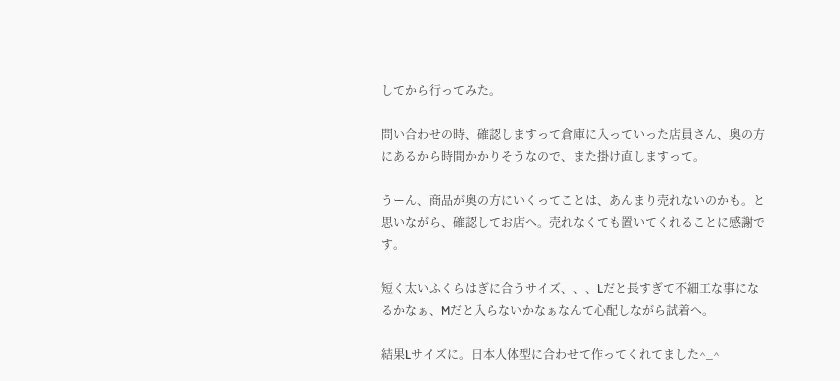してから行ってみた。

問い合わせの時、確認しますって倉庫に入っていった店員さん、奥の方にあるから時間かかりそうなので、また掛け直しますって。

うーん、商品が奥の方にいくってことは、あんまり売れないのかも。と思いながら、確認してお店へ。売れなくても置いてくれることに感謝です。

短く太いふくらはぎに合うサイズ、、、Lだと長すぎて不細工な事になるかなぁ、Mだと入らないかなぁなんて心配しながら試着へ。

結果Lサイズに。日本人体型に合わせて作ってくれてました^_^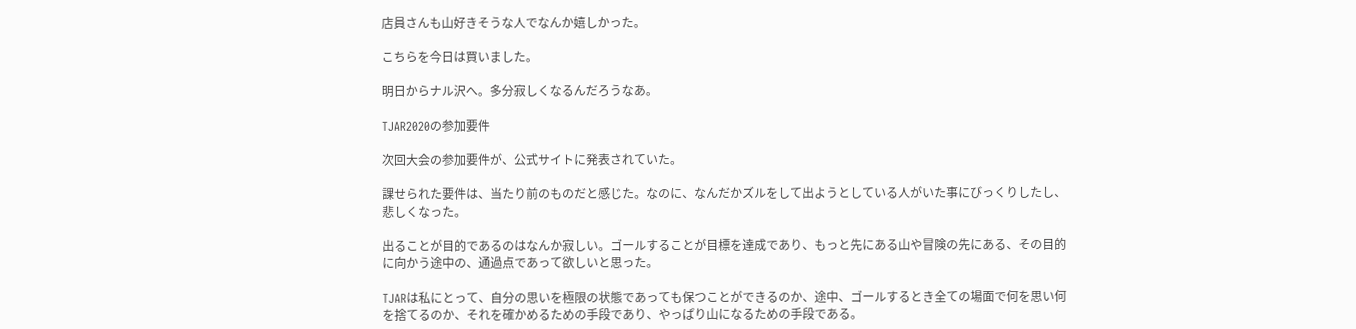店員さんも山好きそうな人でなんか嬉しかった。

こちらを今日は買いました。

明日からナル沢へ。多分寂しくなるんだろうなあ。

TJAR2020の参加要件

次回大会の参加要件が、公式サイトに発表されていた。

課せられた要件は、当たり前のものだと感じた。なのに、なんだかズルをして出ようとしている人がいた事にびっくりしたし、悲しくなった。

出ることが目的であるのはなんか寂しい。ゴールすることが目標を達成であり、もっと先にある山や冒険の先にある、その目的に向かう途中の、通過点であって欲しいと思った。

TJARは私にとって、自分の思いを極限の状態であっても保つことができるのか、途中、ゴールするとき全ての場面で何を思い何を捨てるのか、それを確かめるための手段であり、やっぱり山になるための手段である。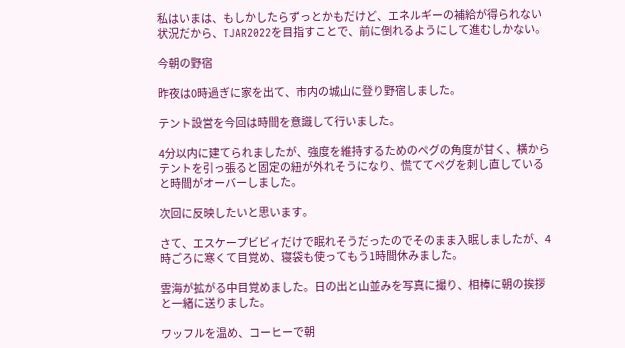私はいまは、もしかしたらずっとかもだけど、エネルギーの補給が得られない状況だから、TJAR2022を目指すことで、前に倒れるようにして進むしかない。

今朝の野宿

昨夜は0時過ぎに家を出て、市内の城山に登り野宿しました。

テント設営を今回は時間を意識して行いました。

4分以内に建てられましたが、強度を維持するためのペグの角度が甘く、横からテントを引っ張ると固定の紐が外れそうになり、慌ててペグを刺し直していると時間がオーバーしました。

次回に反映したいと思います。

さて、エスケープビビィだけで眠れそうだったのでそのまま入眠しましたが、4時ごろに寒くて目覚め、寝袋も使ってもう1時間休みました。

雲海が拡がる中目覚めました。日の出と山並みを写真に撮り、相棒に朝の挨拶と一緒に送りました。

ワッフルを温め、コーヒーで朝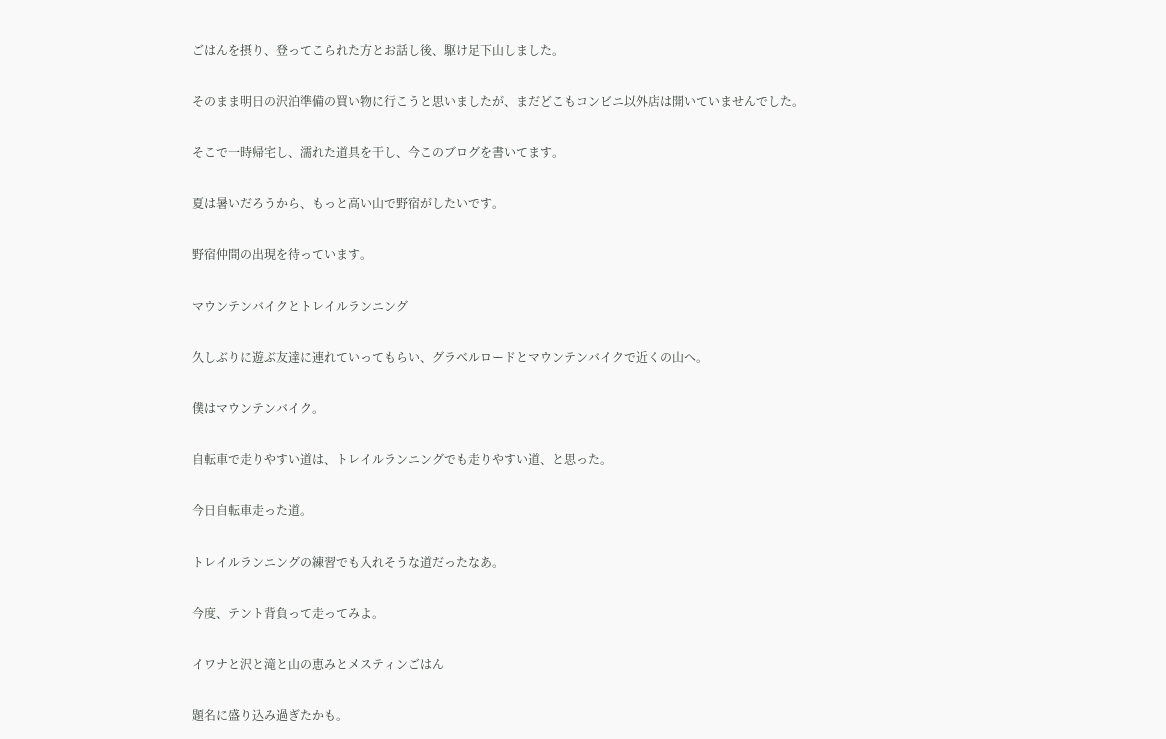ごはんを摂り、登ってこられた方とお話し後、駆け足下山しました。

そのまま明日の沢泊準備の買い物に行こうと思いましたが、まだどこもコンビニ以外店は開いていませんでした。

そこで一時帰宅し、濡れた道具を干し、今このブログを書いてます。

夏は暑いだろうから、もっと高い山で野宿がしたいです。

野宿仲間の出現を待っています。

マウンテンバイクとトレイルランニング

久しぶりに遊ぶ友達に連れていってもらい、グラベルロードとマウンテンバイクで近くの山へ。

僕はマウンテンバイク。

自転車で走りやすい道は、トレイルランニングでも走りやすい道、と思った。

今日自転車走った道。

トレイルランニングの練習でも入れそうな道だったなあ。

今度、テント背負って走ってみよ。

イワナと沢と滝と山の恵みとメスティンごはん

題名に盛り込み過ぎたかも。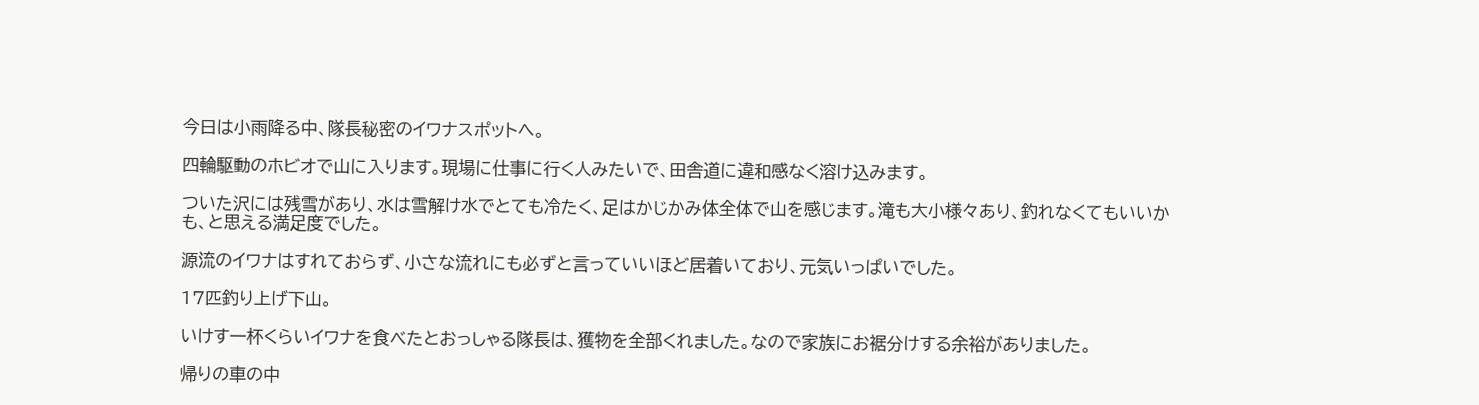今日は小雨降る中、隊長秘密のイワナスポットへ。

四輪駆動のホビオで山に入ります。現場に仕事に行く人みたいで、田舎道に違和感なく溶け込みます。

ついた沢には残雪があり、水は雪解け水でとても冷たく、足はかじかみ体全体で山を感じます。滝も大小様々あり、釣れなくてもいいかも、と思える満足度でした。

源流のイワナはすれておらず、小さな流れにも必ずと言っていいほど居着いており、元気いっぱいでした。

17匹釣り上げ下山。

いけす一杯くらいイワナを食べたとおっしゃる隊長は、獲物を全部くれました。なので家族にお裾分けする余裕がありました。

帰りの車の中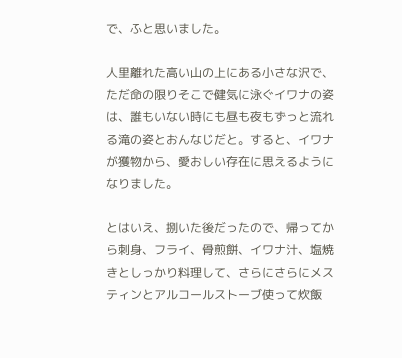で、ふと思いました。

人里離れた高い山の上にある小さな沢で、ただ命の限りそこで健気に泳ぐイワナの姿は、誰もいない時にも昼も夜もずっと流れる滝の姿とおんなじだと。すると、イワナが獲物から、愛おしい存在に思えるようになりました。

とはいえ、捌いた後だったので、帰ってから刺身、フライ、骨煎餅、イワナ汁、塩焼きとしっかり料理して、さらにさらにメスティンとアルコールストーブ使って炊飯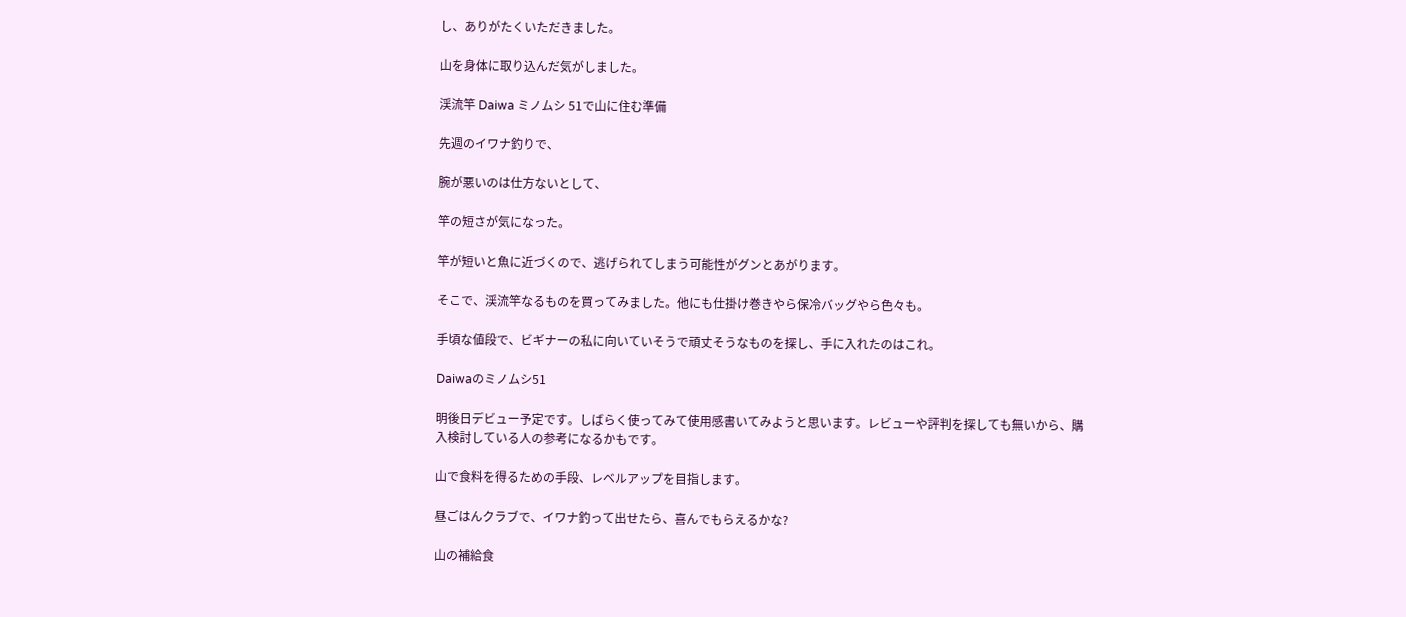し、ありがたくいただきました。

山を身体に取り込んだ気がしました。

渓流竿 Daiwa ミノムシ 51で山に住む準備

先週のイワナ釣りで、

腕が悪いのは仕方ないとして、

竿の短さが気になった。

竿が短いと魚に近づくので、逃げられてしまう可能性がグンとあがります。

そこで、渓流竿なるものを買ってみました。他にも仕掛け巻きやら保冷バッグやら色々も。

手頃な値段で、ビギナーの私に向いていそうで頑丈そうなものを探し、手に入れたのはこれ。

Daiwaのミノムシ51

明後日デビュー予定です。しばらく使ってみて使用感書いてみようと思います。レビューや評判を探しても無いから、購入検討している人の参考になるかもです。

山で食料を得るための手段、レベルアップを目指します。

昼ごはんクラブで、イワナ釣って出せたら、喜んでもらえるかな?

山の補給食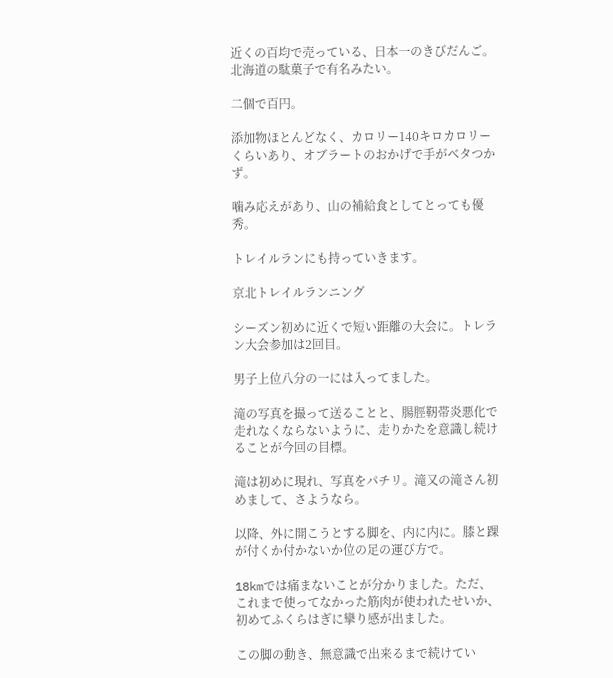近くの百均で売っている、日本一のきびだんご。北海道の駄菓子で有名みたい。

二個で百円。

添加物ほとんどなく、カロリー140キロカロリーくらいあり、オブラートのおかげで手がベタつかず。

噛み応えがあり、山の補給食としてとっても優秀。

トレイルランにも持っていきます。

京北トレイルランニング

シーズン初めに近くで短い距離の大会に。トレラン大会参加は2回目。

男子上位八分の一には入ってました。

滝の写真を撮って送ることと、腸脛靭帯炎悪化で走れなくならないように、走りかたを意識し続けることが今回の目標。

滝は初めに現れ、写真をパチリ。滝又の滝さん初めまして、さようなら。

以降、外に開こうとする脚を、内に内に。膝と踝が付くか付かないか位の足の運び方で。

18kmでは痛まないことが分かりました。ただ、これまで使ってなかった筋肉が使われたせいか、初めてふくらはぎに攣り感が出ました。

この脚の動き、無意識で出来るまで続けてい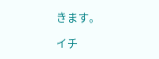きます。

イチ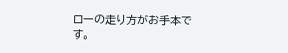ローの走り方がお手本です。